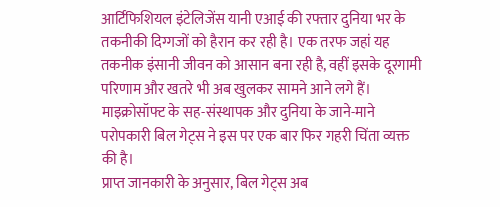आर्टिफिशियल इंटेलिजेंस यानी एआई की रफ्तार दुनिया भर के तकनीकी दिग्गजों को हैरान कर रही है। एक तरफ जहां यह तकनीक इंसानी जीवन को आसान बना रही है, वहीं इसके दूरगामी परिणाम और खतरे भी अब खुलकर सामने आने लगे हैं। माइक्रोसॉफ्ट के सह-संस्थापक और दुनिया के जाने-माने परोपकारी बिल गेट्स ने इस पर एक बार फिर गहरी चिंता व्यक्त की है।
प्राप्त जानकारी के अनुसार, बिल गेट्स अब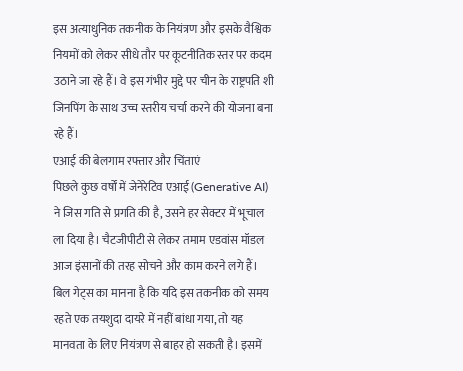इस अत्याधुनिक तकनीक के नियंत्रण और इसके वैश्विक नियमों को लेकर सीधे तौर पर कूटनीतिक स्तर पर कदम उठाने जा रहे हैं। वे इस गंभीर मुद्दे पर चीन के राष्ट्रपति शी जिनपिंग के साथ उच्च स्तरीय चर्चा करने की योजना बना रहे हैं।
एआई की बेलगाम रफ्तार और चिंताएं
पिछले कुछ वर्षों में जेनेरेटिव एआई (Generative AI) ने जिस गति से प्रगति की है, उसने हर सेक्टर में भूचाल ला दिया है। चैटजीपीटी से लेकर तमाम एडवांस मॉडल आज इंसानों की तरह सोचने और काम करने लगे हैं।
बिल गेट्स का मानना है कि यदि इस तकनीक को समय रहते एक तयशुदा दायरे में नहीं बांधा गया, तो यह मानवता के लिए नियंत्रण से बाहर हो सकती है। इसमें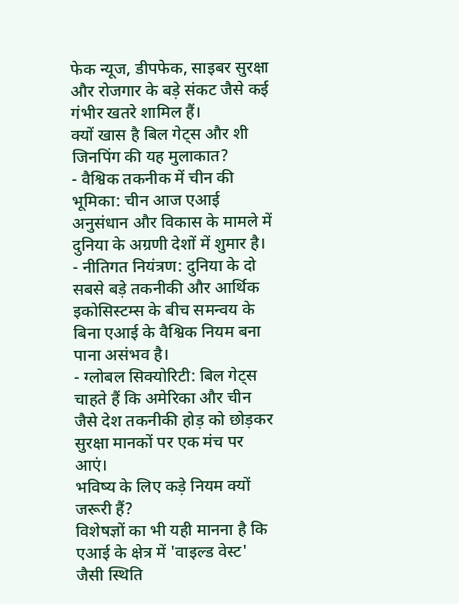फेक न्यूज, डीपफेक, साइबर सुरक्षा और रोजगार के बड़े संकट जैसे कई गंभीर खतरे शामिल हैं।
क्यों खास है बिल गेट्स और शी जिनपिंग की यह मुलाकात?
- वैश्विक तकनीक में चीन की भूमिका: चीन आज एआई अनुसंधान और विकास के मामले में दुनिया के अग्रणी देशों में शुमार है।
- नीतिगत नियंत्रण: दुनिया के दो सबसे बड़े तकनीकी और आर्थिक इकोसिस्टम्स के बीच समन्वय के बिना एआई के वैश्विक नियम बना पाना असंभव है।
- ग्लोबल सिक्योरिटी: बिल गेट्स चाहते हैं कि अमेरिका और चीन जैसे देश तकनीकी होड़ को छोड़कर सुरक्षा मानकों पर एक मंच पर आएं।
भविष्य के लिए कड़े नियम क्यों जरूरी हैं?
विशेषज्ञों का भी यही मानना है कि एआई के क्षेत्र में 'वाइल्ड वेस्ट' जैसी स्थिति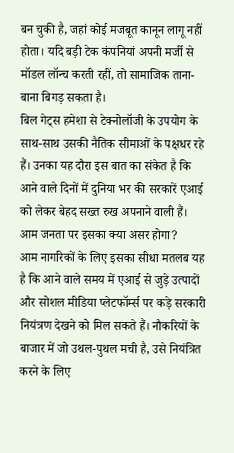बन चुकी है, जहां कोई मजबूत कानून लागू नहीं होता। यदि बड़ी टेक कंपनियां अपनी मर्जी से मॉडल लॉन्च करती रहीं, तो सामाजिक ताना-बाना बिगड़ सकता है।
बिल गेट्स हमेशा से टेक्नोलॉजी के उपयोग के साथ-साथ उसकी नैतिक सीमाओं के पक्षधर रहे हैं। उनका यह दौरा इस बात का संकेत है कि आने वाले दिनों में दुनिया भर की सरकारें एआई को लेकर बेहद सख्त रुख अपनाने वाली हैं।
आम जनता पर इसका क्या असर होगा?
आम नागरिकों के लिए इसका सीधा मतलब यह है कि आने वाले समय में एआई से जुड़े उत्पादों और सोशल मीडिया प्लेटफॉर्म्स पर कड़े सरकारी नियंत्रण देखने को मिल सकते हैं। नौकरियों के बाजार में जो उथल-पुथल मची है, उसे नियंत्रित करने के लिए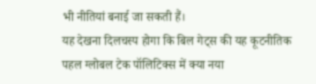भी नीतियां बनाई जा सकती हैं।
यह देखना दिलचस्प होगा कि बिल गेट्स की यह कूटनीतिक पहल ग्लोबल टेक पॉलिटिक्स में क्या नया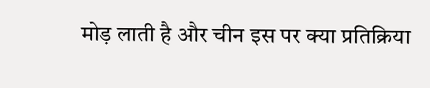मोड़ लाती है और चीन इस पर क्या प्रतिक्रिया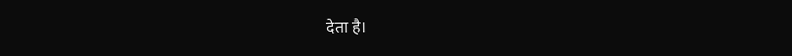देता है।